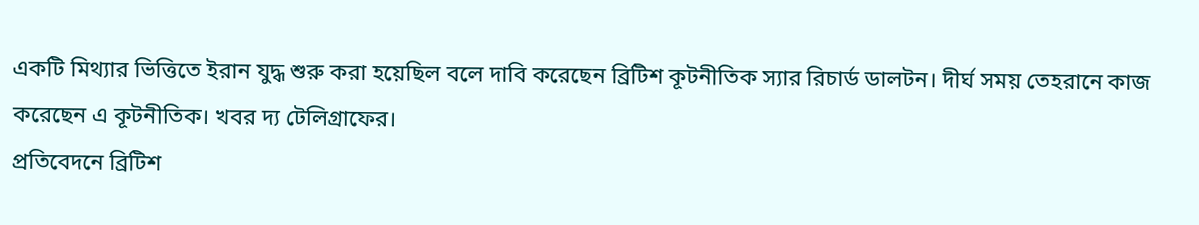একটি মিথ্যার ভিত্তিতে ইরান যুদ্ধ শুরু করা হয়েছিল বলে দাবি করেছেন ব্রিটিশ কূটনীতিক স্যার রিচার্ড ডালটন। দীর্ঘ সময় তেহরানে কাজ করেছেন এ কূটনীতিক। খবর দ্য টেলিগ্রাফের।
প্রতিবেদনে ব্রিটিশ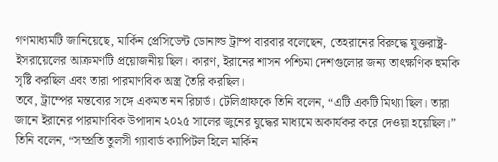গণমাধ্যমটি জানিয়েছে, মার্কিন প্রেসিডেন্ট ডোনাল্ড ট্রাম্প বারবার বলেছেন, তেহরানের বিরুদ্ধে যুক্তরাষ্ট্র-ইসরায়েলের আক্রমণটি প্রয়োজনীয় ছিল। কারণ, ইরানের শাসন পশ্চিমা দেশগুলোর জন্য তাৎক্ষণিক হুমকি সৃষ্টি করছিল এবং তারা পারমাণবিক অস্ত্র তৈরি করছিল।
তবে, ট্রাম্পের মন্তব্যের সঙ্গে একমত নন রিচার্ড। টেলিগ্রাফকে তিনি বলেন, “এটি একটি মিথ্যা ছিল। তারা জানে ইরানের পারমাণবিক উপাদান ২০২৫ সালের জুনের যুদ্ধের মাধ্যমে অকার্যকর করে দেওয়া হয়েছিল।”
তিনি বলেন, “সম্প্রতি তুলসী গ্যাবার্ড ক্যাপিটল হিলে মার্কিন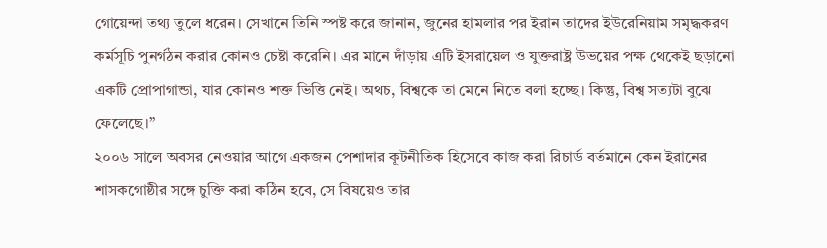গোয়েন্দা তথ্য তুলে ধরেন। সেখানে তিনি স্পষ্ট করে জানান, জুনের হামলার পর ইরান তাদের ইউরেনিয়াম সমৃদ্ধকরণ কর্মসূচি পুনর্গঠন করার কোনও চেষ্টা করেনি। এর মানে দাঁড়ায় এটি ইসরায়েল ও যুক্তরাষ্ট্র উভয়ের পক্ষ থেকেই ছড়ানো একটি প্রোপাগান্ডা, যার কোনও শক্ত ভিত্তি নেই। অথচ, বিশ্বকে তা মেনে নিতে বলা হচ্ছে। কিন্তু, বিশ্ব সত্যটা বুঝে ফেলেছে।”
২০০৬ সালে অবসর নেওয়ার আগে একজন পেশাদার কূটনীতিক হিসেবে কাজ করা রিচার্ড বর্তমানে কেন ইরানের শাসকগোষ্ঠীর সঙ্গে চুক্তি করা কঠিন হবে, সে বিষয়েও তার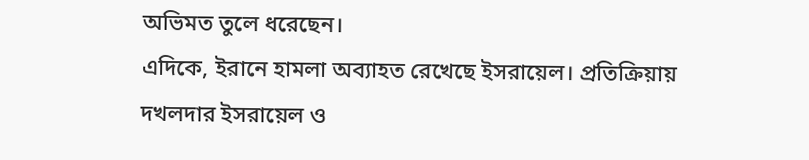অভিমত তুলে ধরেছেন।
এদিকে, ইরানে হামলা অব্যাহত রেখেছে ইসরায়েল। প্রতিক্রিয়ায় দখলদার ইসরায়েল ও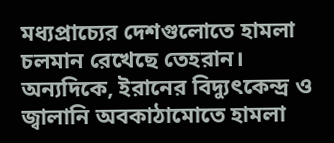মধ্যপ্রাচ্যের দেশগুলোতে হামলা চলমান রেখেছে তেহরান।
অন্যদিকে, ইরানের বিদ্যুৎকেন্দ্র ও জ্বালানি অবকাঠামোতে হামলা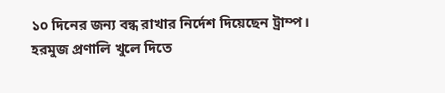১০ দিনের জন্য বন্ধ রাখার নির্দেশ দিয়েছেন ট্রাম্প। হরমুজ প্রণালি খুলে দিতে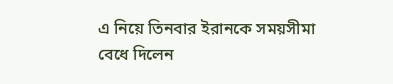এ নিয়ে তিনবার ইরানকে সময়সীমা বেধে দিলেন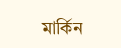মার্কিন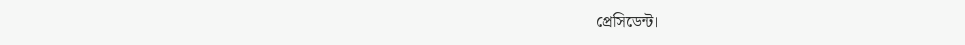প্রেসিডেন্ট।